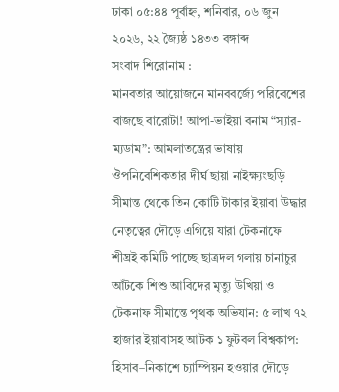ঢাকা ০৫:৪৪ পূর্বাহ্ন, শনিবার, ০৬ জুন ২০২৬, ২২ জ্যৈষ্ঠ ১৪৩৩ বঙ্গাব্দ
সংবাদ শিরোনাম :
মানবতার আয়োজনে মানববর্জ্যে পরিবেশের বাজছে বারোটা! আপা-ভাইয়া বনাম “স্যার-ম্যডাম”: আমলাতন্ত্রের ভাষায় ঔপনিবেশিকতার দীর্ঘ ছায়া নাইক্ষ্যংছড়ি সীমান্ত থেকে তিন কোটি টাকার ইয়াবা উদ্ধার নেতৃত্বের দৌড়ে এগিয়ে যারা টেকনাফে শীঘ্রই কমিটি পাচ্ছে ছাত্রদল গলায় চানাচুর আঁটকে শিশু আবিদের মৃত্যু উখিয়া ও টেকনাফ সীমান্তে পৃথক অভিযান: ৫ লাখ ৭২ হাজার ইয়াবাসহ আটক ১ ফুটবল বিশ্বকাপ: হিসাব–নিকাশে চ্যাম্পিয়ন হওয়ার দৌড়ে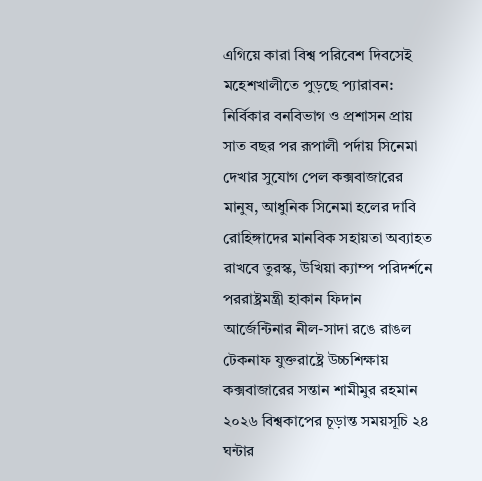এগিয়ে কারা বিশ্ব পরিবেশ দিবসেই মহেশখালীতে পুড়ছে প্যারাবন: নির্বিকার বনবিভাগ ও প্রশাসন প্রায় সাত বছর পর রূপালী পর্দায় সিনেমা দেখার সুযোগ পেল কক্সবাজারের মানুষ, আধুনিক সিনেমা হলের দাবি রোহিঙ্গাদের মানবিক সহায়তা অব্যাহত রাখবে তুরস্ক, উখিয়া ক্যাম্প পরিদর্শনে পররাষ্ট্রমন্ত্রী হাকান ফিদান আর্জেন্টিনার নীল-সাদা রঙে রাঙল টেকনাফ যুক্তরাষ্ট্রে উচ্চশিক্ষায় কক্সবাজারের সন্তান শামীমুর রহমান ২০২৬ বিশ্বকাপের চূড়ান্ত সময়সূচি ২৪ ঘন্টার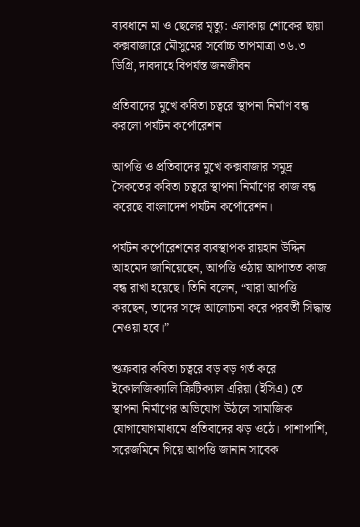ব্যবধানে মা ও ছেলের মৃত্যু: এলাকায় শোকের ছায়া কক্সবাজারে মৌসুমের সর্বোচ্চ তাপমাত্রা ৩৬.৩ ডিগ্রি, দাবদাহে বিপর্যস্ত জনজীবন

প্রতিবাদের মুখে কবিতা চত্বরে স্থাপনা নির্মাণ বন্ধ করলো পর্যটন কর্পোরেশন

আপত্তি ও প্রতিবাদের মুখে কক্সবাজার সমুদ্র সৈকতের কবিতা চত্বরে স্থাপনা নির্মাণের কাজ বন্ধ করেছে বাংলাদেশ পর্যটন কর্পোরেশন।

পর্যটন কর্পোরেশনের ব্যবস্থাপক রায়হান উদ্দিন আহমেদ জানিয়েছেন, আপত্তি ওঠায় আপাতত কাজ বন্ধ রাখা হয়েছে। তিনি বলেন, “যারা আপত্তি করছেন, তাদের সঙ্গে আলোচনা করে পরবর্তী সিদ্ধান্ত নেওয়া হবে।”

শুক্রবার কবিতা চত্বরে বড় বড় গর্ত করে ইকোলজিক্যালি ক্রিটিক্যাল এরিয়া (ইসিএ) তে স্থাপনা নির্মাণের অভিযোগ উঠলে সামাজিক যোগাযোগমাধ্যমে প্রতিবাদের ঝড় ওঠে। পাশাপাশি, সরেজমিনে গিয়ে আপত্তি জানান সাবেক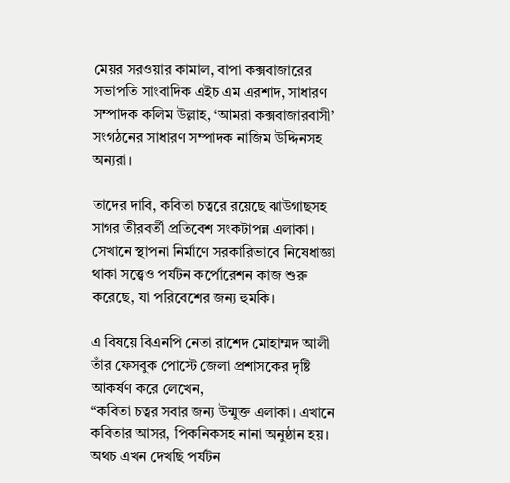মেয়র সরওয়ার কামাল, বাপা কক্সবাজারের সভাপতি সাংবাদিক এইচ এম এরশাদ, সাধারণ সম্পাদক কলিম উল্লাহ, ‘আমরা কক্সবাজারবাসী’ সংগঠনের সাধারণ সম্পাদক নাজিম উদ্দিনসহ অন্যরা।

তাদের দাবি, কবিতা চত্বরে রয়েছে ঝাউগাছসহ সাগর তীরবর্তী প্রতিবেশ সংকটাপন্ন এলাকা। সেখানে স্থাপনা নির্মাণে সরকারিভাবে নিষেধাজ্ঞা থাকা সত্ত্বেও পর্যটন কর্পোরেশন কাজ শুরু করেছে, যা পরিবেশের জন্য হুমকি।

এ বিষয়ে বিএনপি নেতা রাশেদ মোহাম্মদ আলী তাঁর ফেসবুক পোস্টে জেলা প্রশাসকের দৃষ্টি আকর্ষণ করে লেখেন,
“কবিতা চত্বর সবার জন্য উন্মুক্ত এলাকা। এখানে কবিতার আসর, পিকনিকসহ নানা অনুষ্ঠান হয়। অথচ এখন দেখছি পর্যটন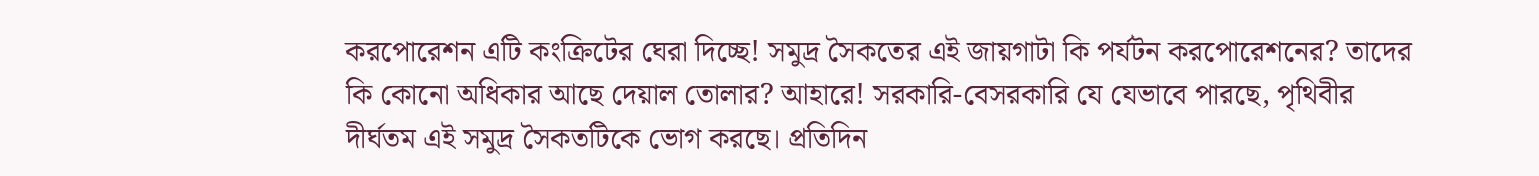করপোরেশন এটি কংক্রিটের ঘেরা দিচ্ছে! সমুদ্র সৈকতের এই জায়গাটা কি পর্যটন করপোরেশনের? তাদের কি কোনো অধিকার আছে দেয়াল তোলার? আহারে! সরকারি-বেসরকারি যে যেভাবে পারছে, পৃথিবীর দীর্ঘতম এই সমুদ্র সৈকতটিকে ভোগ করছে। প্রতিদিন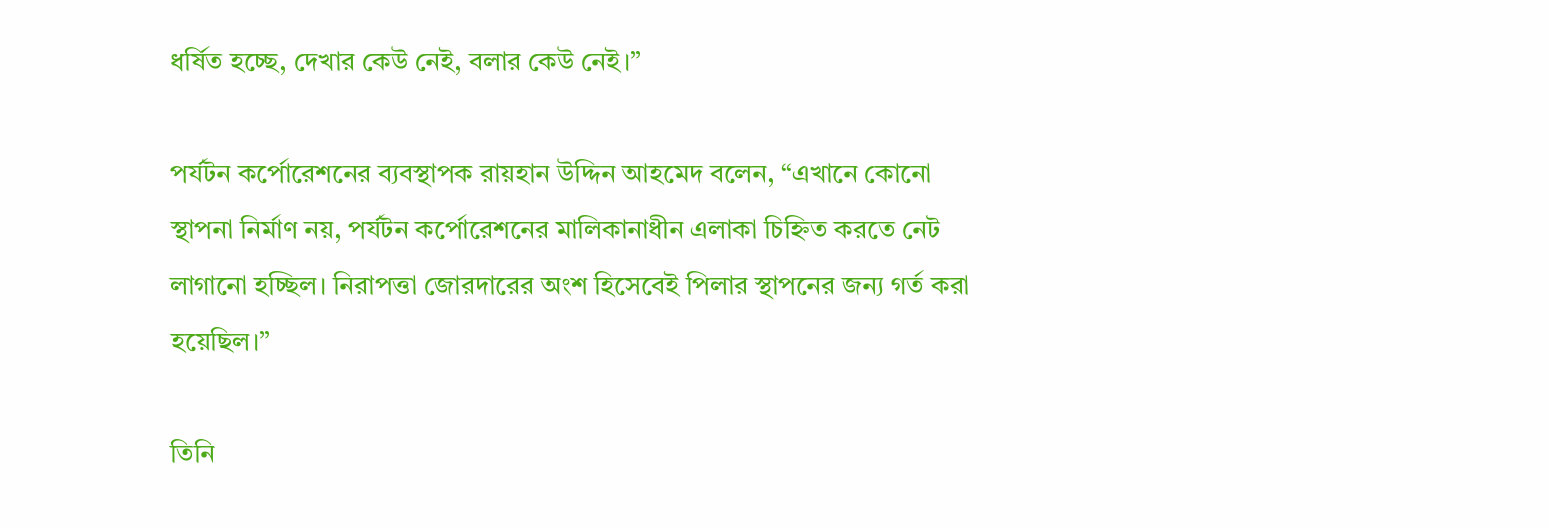ধর্ষিত হচ্ছে, দেখার কেউ নেই, বলার কেউ নেই।”

পর্যটন কর্পোরেশনের ব্যবস্থাপক রায়হান উদ্দিন আহমেদ বলেন, “এখানে কোনো স্থাপনা নির্মাণ নয়, পর্যটন কর্পোরেশনের মালিকানাধীন এলাকা চিহ্নিত করতে নেট লাগানো হচ্ছিল। নিরাপত্তা জোরদারের অংশ হিসেবেই পিলার স্থাপনের জন্য গর্ত করা হয়েছিল।”

তিনি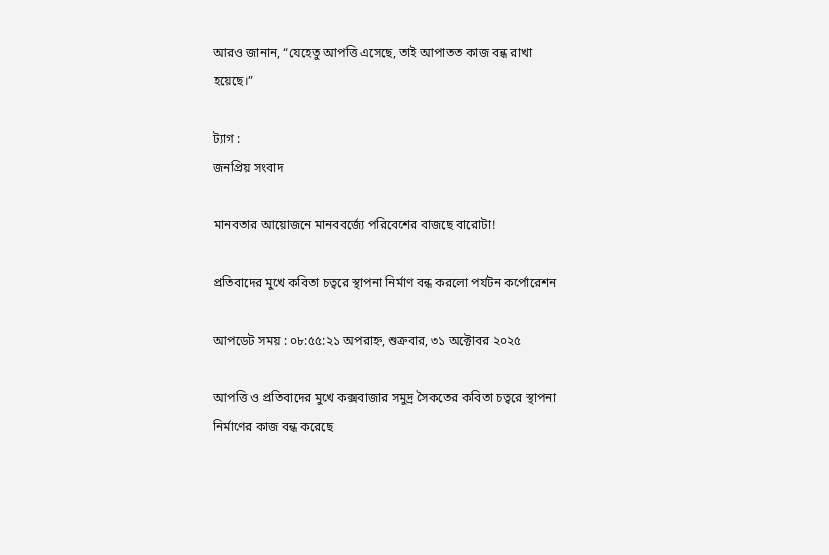আরও জানান, “যেহেতু আপত্তি এসেছে, তাই আপাতত কাজ বন্ধ রাখা হয়েছে।”

ট্যাগ :
জনপ্রিয় সংবাদ

মানবতার আয়োজনে মানববর্জ্যে পরিবেশের বাজছে বারোটা!

প্রতিবাদের মুখে কবিতা চত্বরে স্থাপনা নির্মাণ বন্ধ করলো পর্যটন কর্পোরেশন

আপডেট সময় : ০৮:৫৫:২১ অপরাহ্ন, শুক্রবার, ৩১ অক্টোবর ২০২৫

আপত্তি ও প্রতিবাদের মুখে কক্সবাজার সমুদ্র সৈকতের কবিতা চত্বরে স্থাপনা নির্মাণের কাজ বন্ধ করেছে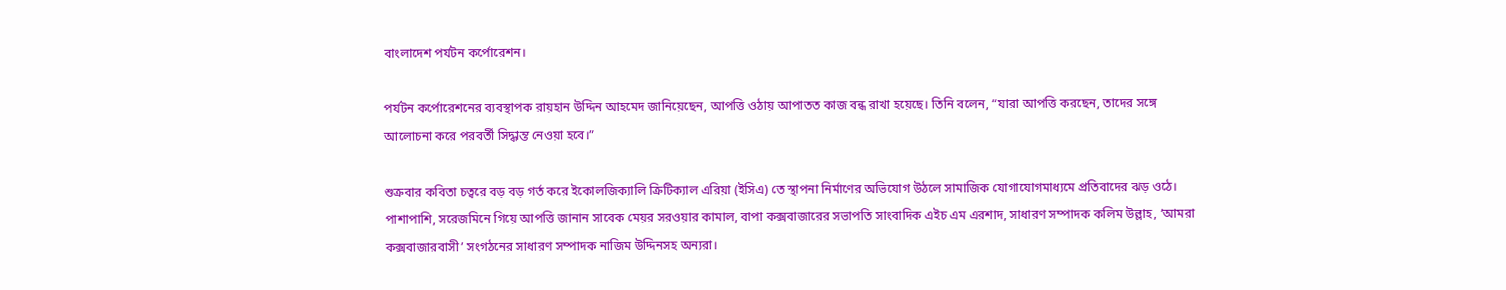বাংলাদেশ পর্যটন কর্পোরেশন।

পর্যটন কর্পোরেশনের ব্যবস্থাপক রায়হান উদ্দিন আহমেদ জানিয়েছেন, আপত্তি ওঠায় আপাতত কাজ বন্ধ রাখা হয়েছে। তিনি বলেন, “যারা আপত্তি করছেন, তাদের সঙ্গে আলোচনা করে পরবর্তী সিদ্ধান্ত নেওয়া হবে।”

শুক্রবার কবিতা চত্বরে বড় বড় গর্ত করে ইকোলজিক্যালি ক্রিটিক্যাল এরিয়া (ইসিএ) তে স্থাপনা নির্মাণের অভিযোগ উঠলে সামাজিক যোগাযোগমাধ্যমে প্রতিবাদের ঝড় ওঠে। পাশাপাশি, সরেজমিনে গিয়ে আপত্তি জানান সাবেক মেয়র সরওয়ার কামাল, বাপা কক্সবাজারের সভাপতি সাংবাদিক এইচ এম এরশাদ, সাধারণ সম্পাদক কলিম উল্লাহ, ‘আমরা কক্সবাজারবাসী’ সংগঠনের সাধারণ সম্পাদক নাজিম উদ্দিনসহ অন্যরা।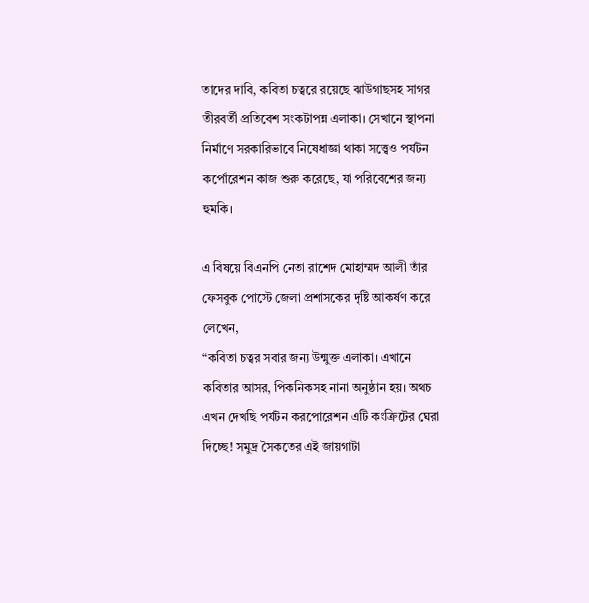তাদের দাবি, কবিতা চত্বরে রয়েছে ঝাউগাছসহ সাগর তীরবর্তী প্রতিবেশ সংকটাপন্ন এলাকা। সেখানে স্থাপনা নির্মাণে সরকারিভাবে নিষেধাজ্ঞা থাকা সত্ত্বেও পর্যটন কর্পোরেশন কাজ শুরু করেছে, যা পরিবেশের জন্য হুমকি।

এ বিষয়ে বিএনপি নেতা রাশেদ মোহাম্মদ আলী তাঁর ফেসবুক পোস্টে জেলা প্রশাসকের দৃষ্টি আকর্ষণ করে লেখেন,
“কবিতা চত্বর সবার জন্য উন্মুক্ত এলাকা। এখানে কবিতার আসর, পিকনিকসহ নানা অনুষ্ঠান হয়। অথচ এখন দেখছি পর্যটন করপোরেশন এটি কংক্রিটের ঘেরা দিচ্ছে! সমুদ্র সৈকতের এই জায়গাটা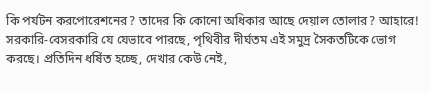কি পর্যটন করপোরেশনের? তাদের কি কোনো অধিকার আছে দেয়াল তোলার? আহারে! সরকারি-বেসরকারি যে যেভাবে পারছে, পৃথিবীর দীর্ঘতম এই সমুদ্র সৈকতটিকে ভোগ করছে। প্রতিদিন ধর্ষিত হচ্ছে, দেখার কেউ নেই,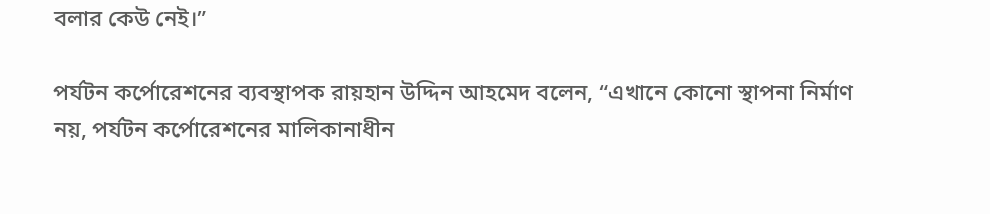বলার কেউ নেই।”

পর্যটন কর্পোরেশনের ব্যবস্থাপক রায়হান উদ্দিন আহমেদ বলেন, “এখানে কোনো স্থাপনা নির্মাণ নয়, পর্যটন কর্পোরেশনের মালিকানাধীন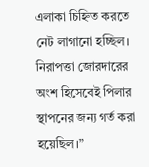এলাকা চিহ্নিত করতে নেট লাগানো হচ্ছিল। নিরাপত্তা জোরদারের অংশ হিসেবেই পিলার স্থাপনের জন্য গর্ত করা হয়েছিল।”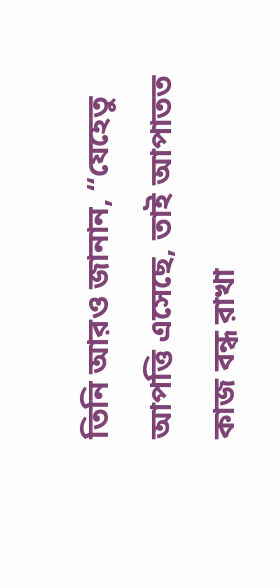তিনি আরও জানান, “যেহেতু আপত্তি এসেছে, তাই আপাতত কাজ বন্ধ রাখা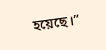হয়েছে।”